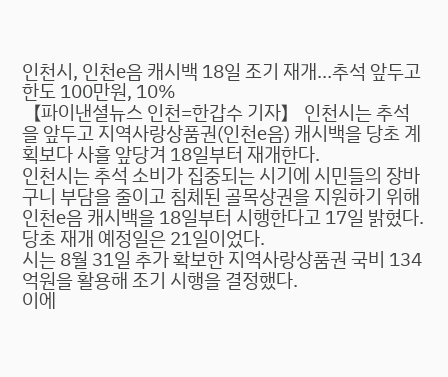인천시, 인천e음 캐시백 18일 조기 재개…추석 앞두고 한도 100만원, 10%
【파이낸셜뉴스 인천=한갑수 기자】 인천시는 추석을 앞두고 지역사랑상품권(인천e음) 캐시백을 당초 계획보다 사흘 앞당겨 18일부터 재개한다.
인천시는 추석 소비가 집중되는 시기에 시민들의 장바구니 부담을 줄이고 침체된 골목상권을 지원하기 위해 인천e음 캐시백을 18일부터 시행한다고 17일 밝혔다. 당초 재개 예정일은 21일이었다.
시는 8월 31일 추가 확보한 지역사랑상품권 국비 134억원을 활용해 조기 시행을 결정했다.
이에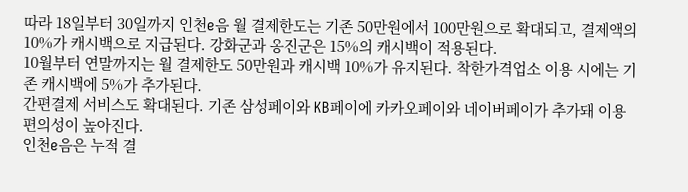따라 18일부터 30일까지 인천e음 월 결제한도는 기존 50만원에서 100만원으로 확대되고, 결제액의 10%가 캐시백으로 지급된다. 강화군과 옹진군은 15%의 캐시백이 적용된다.
10월부터 연말까지는 월 결제한도 50만원과 캐시백 10%가 유지된다. 착한가격업소 이용 시에는 기존 캐시백에 5%가 추가된다.
간편결제 서비스도 확대된다. 기존 삼성페이와 KB페이에 카카오페이와 네이버페이가 추가돼 이용 편의성이 높아진다.
인천e음은 누적 결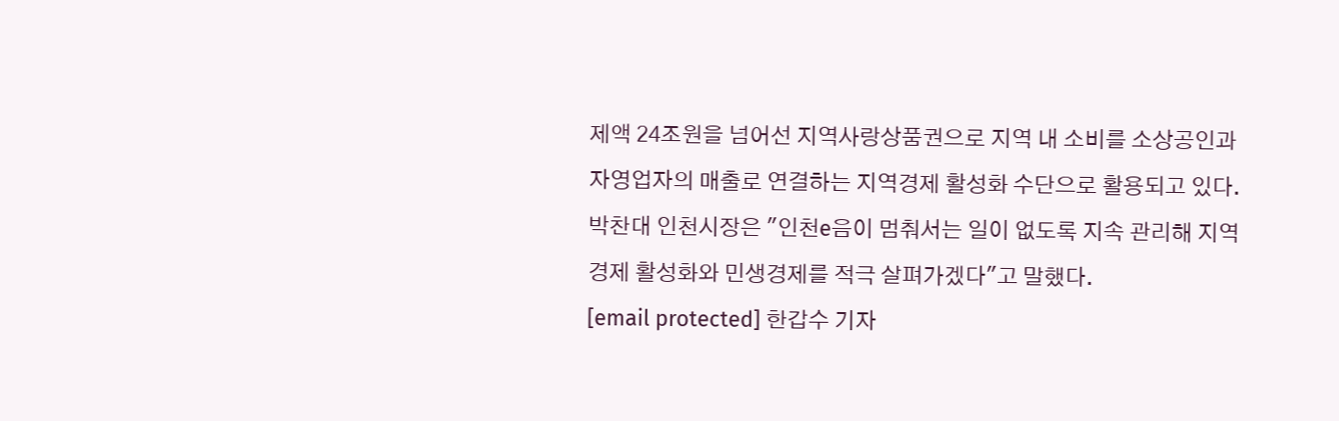제액 24조원을 넘어선 지역사랑상품권으로 지역 내 소비를 소상공인과 자영업자의 매출로 연결하는 지역경제 활성화 수단으로 활용되고 있다.
박찬대 인천시장은 "인천e음이 멈춰서는 일이 없도록 지속 관리해 지역경제 활성화와 민생경제를 적극 살펴가겠다"고 말했다.
[email protected] 한갑수 기자